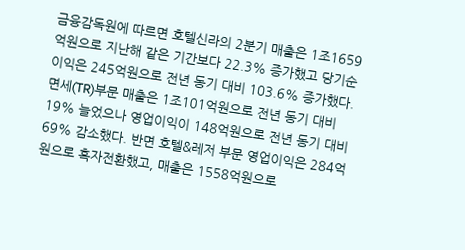금융감독원에 따르면 호텔신라의 2분기 매출은 1조1659억원으로 지난해 같은 기간보다 22.3% 증가했고 당기순이익은 245억원으로 전년 동기 대비 103.6% 증가했다.
면세(TR)부문 매출은 1조101억원으로 전년 동기 대비 19% 늘었으나 영업이익이 148억원으로 전년 동기 대비 69% 감소했다. 반면 호텔&레저 부문 영업이익은 284억원으로 흑자전환했고, 매출은 1558억원으로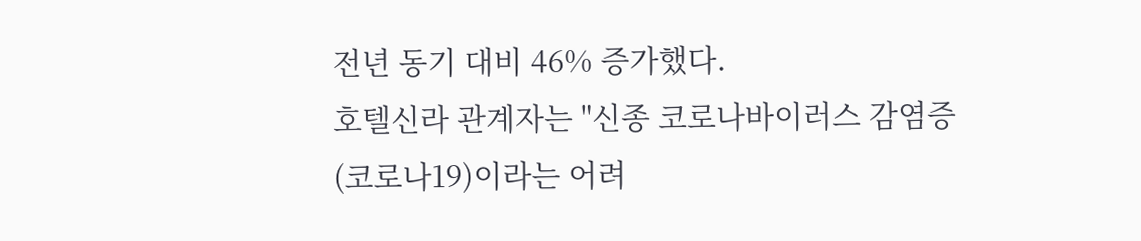전년 동기 대비 46% 증가했다.
호텔신라 관계자는 "신종 코로나바이러스 감염증(코로나19)이라는 어려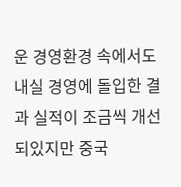운 경영환경 속에서도 내실 경영에 돌입한 결과 실적이 조금씩 개선되있지만 중국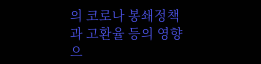의 코로나 봉쇄정책과 고환율 등의 영향으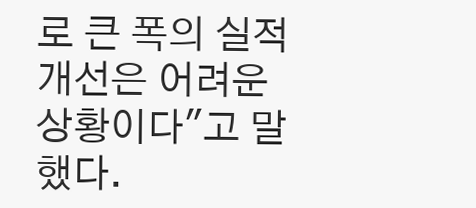로 큰 폭의 실적 개선은 어려운 상황이다"고 말했다.